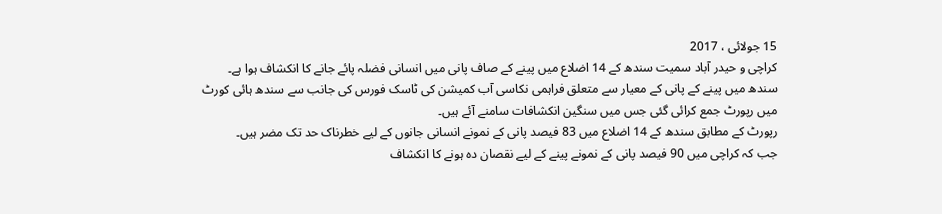15 جولائی ، 2017
کراچی و حیدر آباد سمیت سندھ کے 14 اضلاع میں پینے کے صاف پانی میں انسانی فضلہ پائے جانے کا انکشاف ہوا ہے۔
سندھ میں پینے کے پانی کے معیار سے متعلق فراہمی نکاسی آب کمیشن کی ٹاسک فورس کی جانب سے سندھ ہائی کورٹ میں رپورٹ جمع کرائی گئی جس میں سنگین انکشافات سامنے آئے ہیں۔
رپورٹ کے مطابق سندھ کے 14 اضلاع میں 83 فیصد پانی کے نمونے انسانی جانوں کے لیے خطرناک حد تک مضر ہیں۔
جب کہ کراچی میں 90 فیصد پانی کے نمونے پینے کے لیے نقصان دہ ہونے کا انکشاف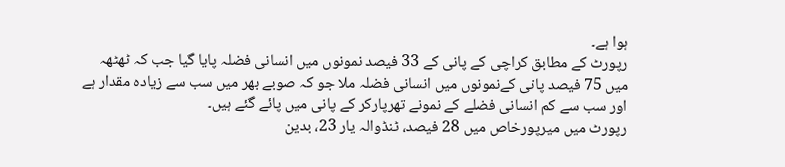ہوا ہے۔
رپورٹ کے مطابق کراچی کے پانی کے 33 فیصد نمونوں میں انسانی فضلہ پایا گیا جب کہ ٹھٹھہ میں 75 فیصد پانی کےنمونوں میں انسانی فضلہ ملا جو کہ صوبے بھر میں سب سے زیادہ مقدار ہے اور سب سے کم انسانی فضلے کے نمونے تھرپارکر کے پانی میں پائے گئے ہیں۔
رپورٹ میں میرپورخاص میں 28 فیصد، ٹنڈوالہ یار 23، بدین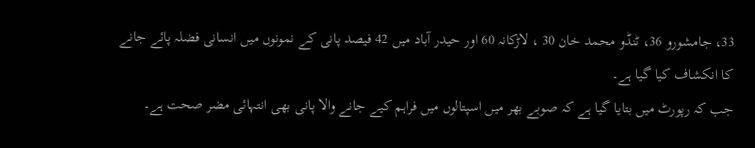33، جامشورو 36، ٹنڈو محمد خان 30 ، لاڑکانہ 60 اور حیدر آباد میں 42 فیصد پانی کے نمونوں میں انسانی فضلہ پائے جانے کا انکشاف کیا گیا ہے۔
جب کہ رپورٹ میں بتایا گیا ہے کہ صوبے بھر میں اسپتالوں میں فراہم کیے جانے والا پانی بھی انتہائی مضر صحت ہے۔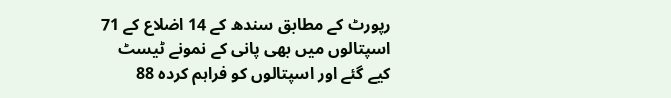رپورٹ کے مطابق سندھ کے 14 اضلاع کے 71 اسپتالوں میں بھی پانی کے نمونے ٹیسٹ کیے گئے اور اسپتالوں کو فراہم کردہ 88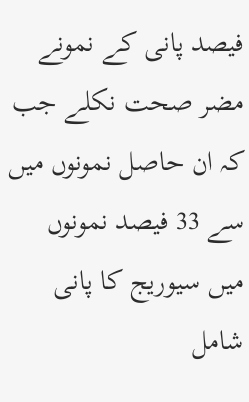فیصد پانی کے نمونے مضر صحت نکلے جب کہ ان حاصل نمونوں میں سے 33 فیصد نمونوں میں سیوریج کا پانی شامل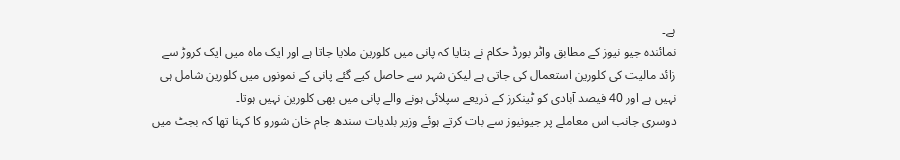ہے۔
نمائندہ جیو نیوز کے مطابق واٹر بورڈ حکام نے بتایا کہ پانی میں کلورین ملایا جاتا ہے اور ایک ماہ میں ایک کروڑ سے زائد مالیت کی کلورین استعمال کی جاتی ہے لیکن شہر سے حاصل کیے گئے پانی کے نمونوں میں کلورین شامل ہی نہیں ہے اور 40 فیصد آبادی کو ٹینکرز کے ذریعے سپلائی ہونے والے پانی میں بھی کلورین نہیں ہوتا۔
دوسری جانب اس معاملے پر جیونیوز سے بات کرتے ہوئے وزیر بلدیات سندھ جام خان شورو کا کہنا تھا کہ بجٹ میں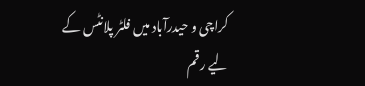کراچی و حیدرآباد میں فلٹر پلانٹس کے لیے رقم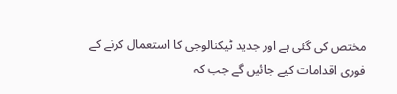مختص کی گئی ہے اور جدید ٹیکنالوجی کا استعمال کرنے کے فوری اقدامات کیے جائیں گے جب کہ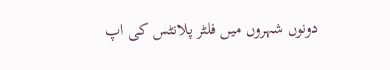دونوں شہروں میں فلٹر پلانٹس کی اپ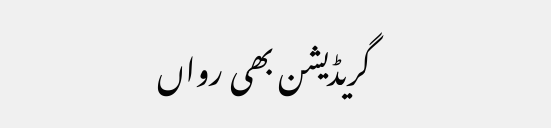گریڈیشن بھی رواں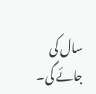سال کی جائے گی۔